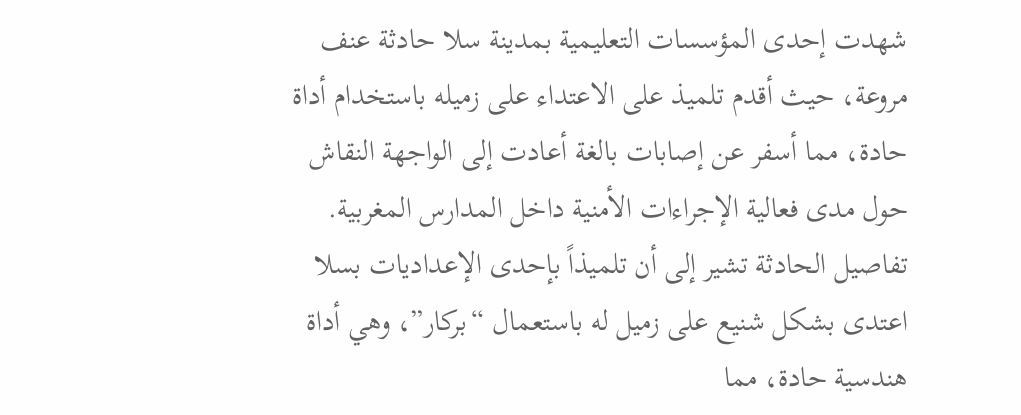شهدت إحدى المؤسسات التعليمية بمدينة سلا حادثة عنف مروعة، حيث أقدم تلميذ على الاعتداء على زميله باستخدام أداة حادة، مما أسفر عن إصابات بالغة أعادت إلى الواجهة النقاش حول مدى فعالية الإجراءات الأمنية داخل المدارس المغربية.
تفاصيل الحادثة تشير إلى أن تلميذاً بإحدى الإعداديات بسلا اعتدى بشكل شنيع على زميل له باستعمال “بركار”، وهي أداة هندسية حادة، مما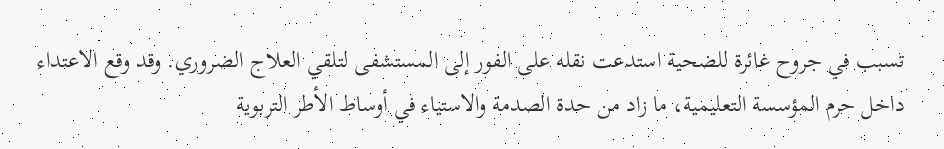تسبب في جروح غائرة للضحية استدعت نقله على الفور إلى المستشفى لتلقي العلاج الضروري. وقد وقع الاعتداء داخل حرم المؤسسة التعليمية، ما زاد من حدة الصدمة والاستياء في أوساط الأطر التربوية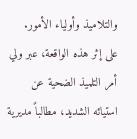والتلاميذ وأولياء الأمور.
على إثر هذه الواقعة، عبر ولي أمر التلميذ الضحية عن استيائه الشديد، مطالباً مديرية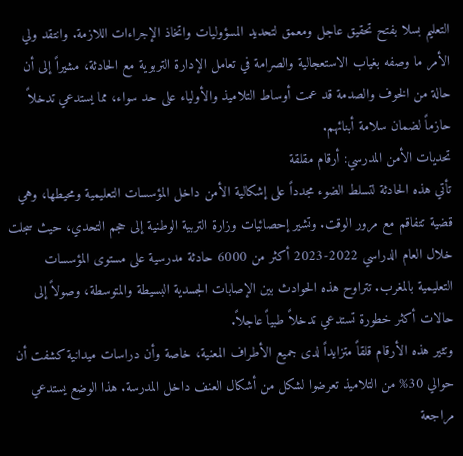التعليم بسلا بفتح تحقيق عاجل ومعمق لتحديد المسؤوليات واتخاذ الإجراءات اللازمة. وانتقد ولي الأمر ما وصفه بغياب الاستعجالية والصرامة في تعامل الإدارة التربوية مع الحادثة، مشيراً إلى أن حالة من الخوف والصدمة قد عمت أوساط التلاميذ والأولياء على حد سواء، مما يستدعي تدخلاً حازماً لضمان سلامة أبنائهم.
تحديات الأمن المدرسي: أرقام مقلقة
تأتي هذه الحادثة لتسلط الضوء مجدداً على إشكالية الأمن داخل المؤسسات التعليمية ومحيطها، وهي قضية تتفاقم مع مرور الوقت. وتشير إحصائيات وزارة التربية الوطنية إلى حجم التحدي، حيث سجلت خلال العام الدراسي 2022-2023 أكثر من 6000 حادثة مدرسية على مستوى المؤسسات التعليمية بالمغرب. تتراوح هذه الحوادث بين الإصابات الجسدية البسيطة والمتوسطة، وصولاً إلى حالات أكثر خطورة تستدعي تدخلاً طبياً عاجلاً.
وتثير هذه الأرقام قلقاً متزايداً لدى جميع الأطراف المعنية، خاصة وأن دراسات ميدانية كشفت أن حوالي 30% من التلاميذ تعرضوا لشكل من أشكال العنف داخل المدرسة. هذا الوضع يستدعي مراجعة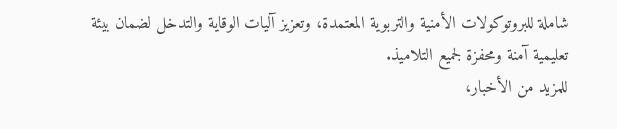شاملة للبروتوكولات الأمنية والتربوية المعتمدة، وتعزيز آليات الوقاية والتدخل لضمان بيئة تعليمية آمنة ومحفزة لجميع التلاميذ.
للمزيد من الأخبار،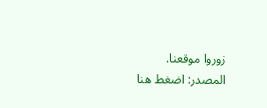زوروا موقعنا.
المصدر: اضغط هنا